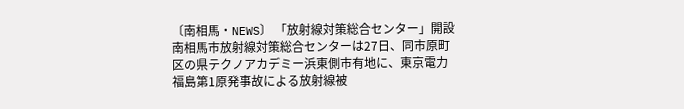〔南相馬・NEWS〕 「放射線対策総合センター」開設
南相馬市放射線対策総合センターは27日、同市原町区の県テクノアカデミー浜東側市有地に、東京電力福島第1原発事故による放射線被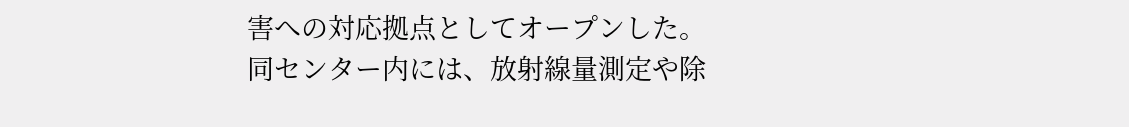害への対応拠点としてオープンした。
同センター内には、放射線量測定や除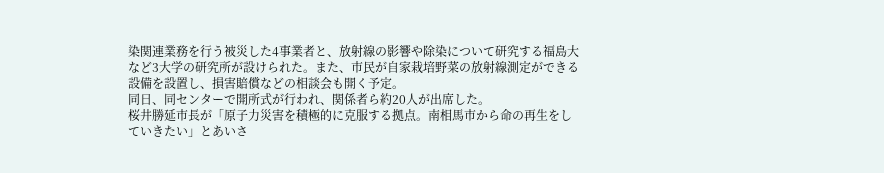染関連業務を行う被災した4事業者と、放射線の影響や除染について研究する福島大など3大学の研究所が設けられた。また、市民が自家栽培野菜の放射線測定ができる設備を設置し、損害賠償などの相談会も開く予定。
同日、同センターで開所式が行われ、関係者ら約20人が出席した。
桜井勝延市長が「原子力災害を積極的に克服する拠点。南相馬市から命の再生をしていきたい」とあいさ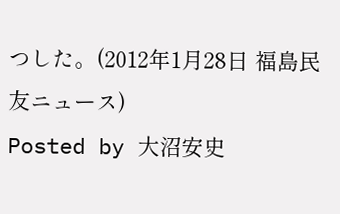つした。(2012年1月28日 福島民友ニュース)
Posted by 大沼安史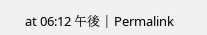at 06:12 午後 | Permalink